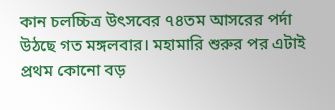কান চলচ্চিত্র উৎসবের ৭৪তম আসরের পর্দা উঠছে গত মঙ্গলবার। মহামারি শুরুর পর এটাই প্রথম কোনো বড়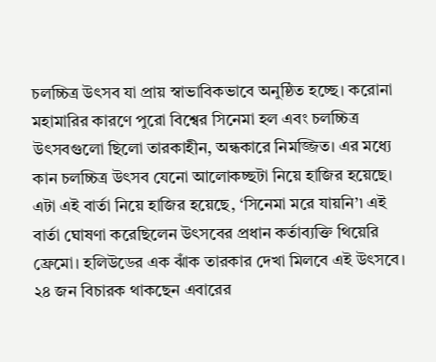চলচ্চিত্র উৎসব যা প্রায় স্বাভাবিকভাবে অনুষ্ঠিত হচ্ছে। করোনা মহামারির কারণে পুরো বিশ্বের সিনেমা হল এবং চলচ্চিত্র উৎসবগুলো ছিলো তারকাহীন, অন্ধকারে নিমজ্জিত। এর মধ্যে কান চলচ্চিত্র উৎসব যেনো আলোকচ্ছটা নিয়ে হাজির হয়েছে। এটা এই বার্তা নিয়ে হাজির হয়েছে, ‘সিনেমা মরে যায়নি’৷ এই বার্তা ঘোষণা করেছিলেন উৎসবের প্রধান কর্তাব্যক্তি থিয়েরি ফ্রেমো। হলিউডের এক ঝাঁক তারকার দেখা মিলবে এই উৎসবে। ২৪ জন বিচারক থাকছেন এবারের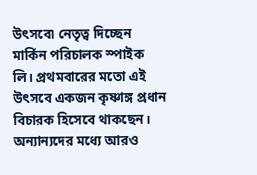উৎসবে৷ নেতৃত্ব দিচ্ছেন মার্কিন পরিচালক স্পাইক লি। প্রথমবারের মতো এই উৎসবে একজন কৃষ্ণাঙ্গ প্রধান বিচারক হিসেবে থাকছেন। অন্যান্যদের মধ্যে আরও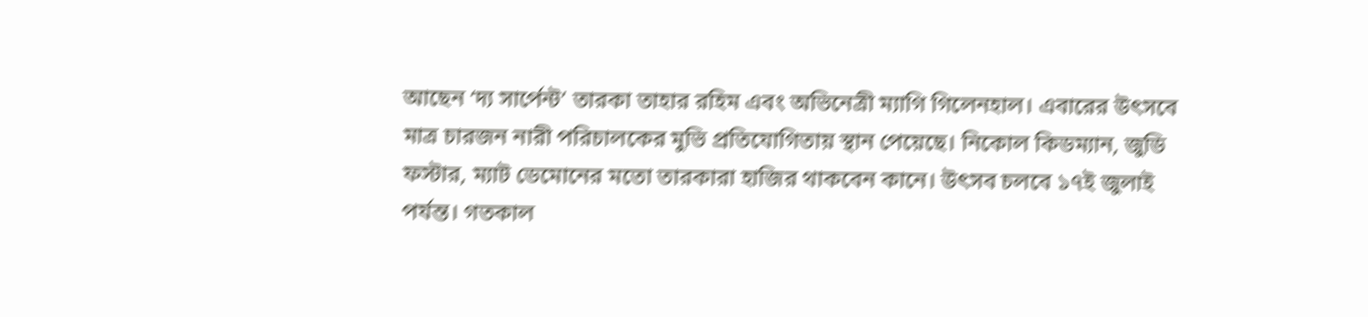আছেন ‘দ্য সার্পেন্ট’ তারকা তাহার রহিম এবং অভিনেত্রী ম্যাগি গিলেনহাল। এবারের উৎসবে মাত্র চারজন নারী পরিচালকের মুভি প্রতিযোগিতায় স্থান পেয়েছে। নিকোল কিডম্যান, জুডি ফস্টার, ম্যাট ডেমোনের মতো তারকারা হাজির থাকবেন কানে। উৎসব চলবে ১৭ই জুলাই পর্যন্ত। গতকাল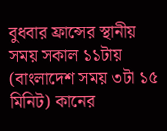বুধবার ফ্রান্সের স্থানীয় সময় সকাল ১১টায় (বাংলাদেশ সময় ৩টা ১৫ মিনিট) কানের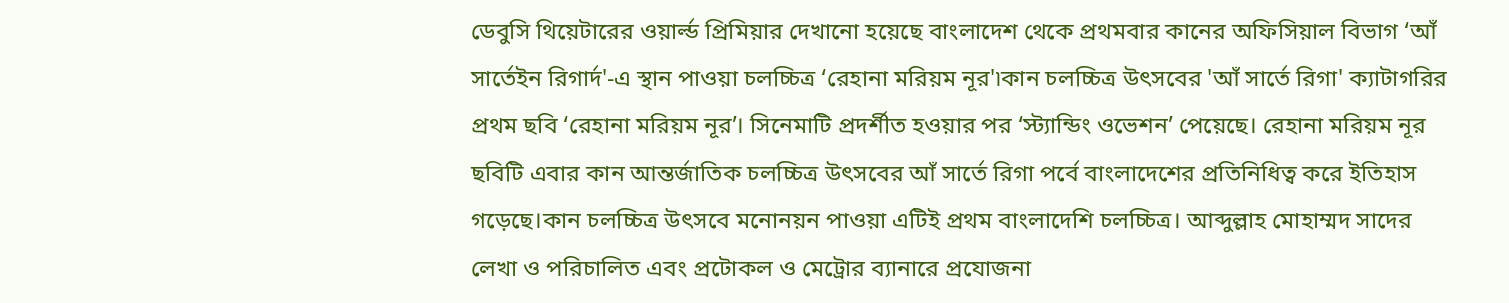ডেবুসি থিয়েটারের ওয়ার্ল্ড প্রিমিয়ার দেখানো হয়েছে বাংলাদেশ থেকে প্রথমবার কানের অফিসিয়াল বিভাগ ‘আঁ সার্তেইন রিগার্দ'-এ স্থান পাওয়া চলচ্চিত্র ‘রেহানা মরিয়ম নূর'৷কান চলচ্চিত্র উৎসবের 'আঁ সার্তে রিগা' ক্যাটাগরির প্রথম ছবি ‘রেহানা মরিয়ম নূর’। সিনেমাটি প্রদর্শীত হওয়ার পর ‘স্ট্যান্ডিং ওভেশন’ পেয়েছে। রেহানা মরিয়ম নূর ছবিটি এবার কান আন্তর্জাতিক চলচ্চিত্র উৎসবের আঁ সার্তে রিগা পর্বে বাংলাদেশের প্রতিনিধিত্ব করে ইতিহাস গড়েছে।কান চলচ্চিত্র উৎসবে মনোনয়ন পাওয়া এটিই প্রথম বাংলাদেশি চলচ্চিত্র। আব্দুল্লাহ মোহাম্মদ সাদের লেখা ও পরিচালিত এবং প্রটোকল ও মেট্রোর ব্যানারে প্রযোজনা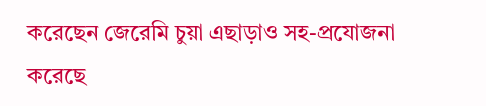করেছেন জেরেমি চুয়া এছাড়াও সহ-প্রযোজনা করেছে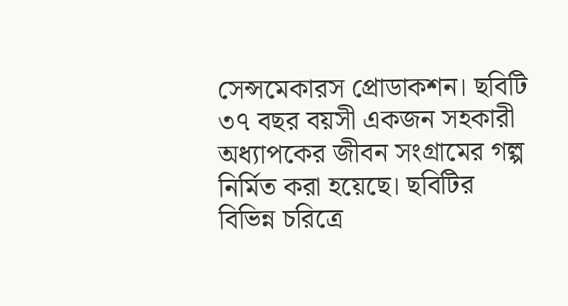সেন্সমেকারস প্রোডাকশন। ছবিটি ৩৭ বছর বয়সী একজন সহকারী অধ্যাপকের জীবন সংগ্রামের গল্প নির্মিত করা হয়েছে। ছবিটির বিভিন্ন চরিত্রে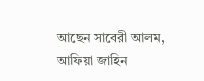আছেন সাবেরী আলম, আফিয়া জাহিন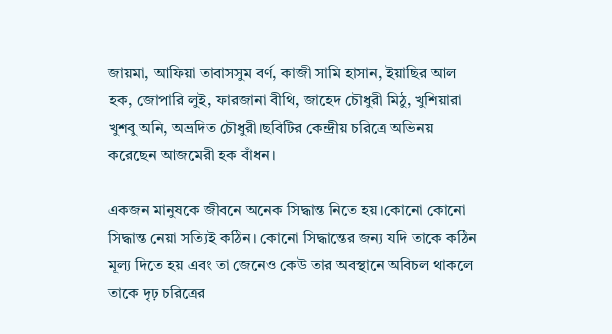জায়মা, আফিয়া তাবাসসুম বর্ণ, কাজী সামি হাসান, ইয়াছির আল হক, জোপারি লুই, ফারজানা বীথি, জাহেদ চৌধুরী মিঠু, খুশিয়ারা খুশবু অনি, অভ্রদিত চৌধুরী।ছবিটির কেন্দ্রীয় চরিত্রে অভিনয় করেছেন আজমেরী হক বাঁধন।

একজন মানুষকে জীবনে অনেক সিদ্ধান্ত নিতে হয়।কোনো কোনো সিদ্ধান্ত নেয়া সত্যিই কঠিন। কোনো সিদ্ধান্তের জন্য যদি তাকে কঠিন মূল্য দিতে হয় এবং তা জেনেও কেউ তার অবস্থানে অবিচল থাকলে তাকে দৃঢ় চরিত্রের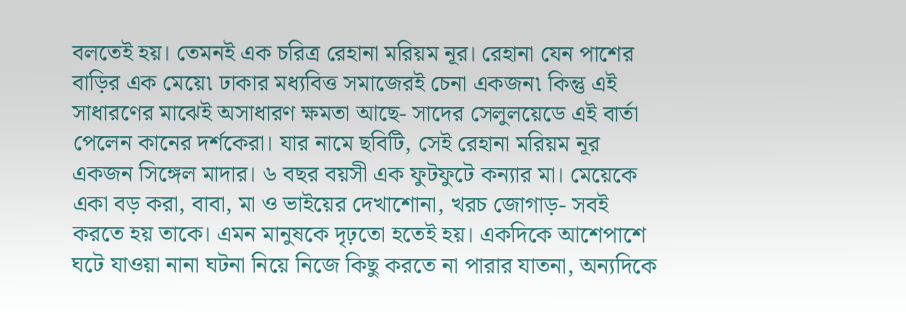বলতেই হয়। তেমনই এক চরিত্র রেহানা মরিয়ম নূর। রেহানা যেন পাশের বাড়ির এক মেয়ে৷ ঢাকার মধ্যবিত্ত সমাজেরই চেনা একজন৷ কিন্তু এই সাধারণের মাঝেই অসাধারণ ক্ষমতা আছে- সাদের সেলুলয়েডে এই বার্তা পেলেন কানের দর্শকেরা। যার নামে ছবিটি, সেই রেহানা মরিয়ম নূর একজন সিঙ্গেল মাদার। ৬ বছর বয়সী এক ফুটফুটে কন্যার মা। মেয়েকে একা বড় করা, বাবা, মা ও ভাইয়ের দেখাশোনা, খরচ জোগাড়- সবই করতে হয় তাকে। এমন মানুষকে দৃঢ়তো হতেই হয়। একদিকে আশেপাশে ঘটে যাওয়া নানা ঘটনা নিয়ে নিজে কিছু করতে না পারার যাতনা, অন্যদিকে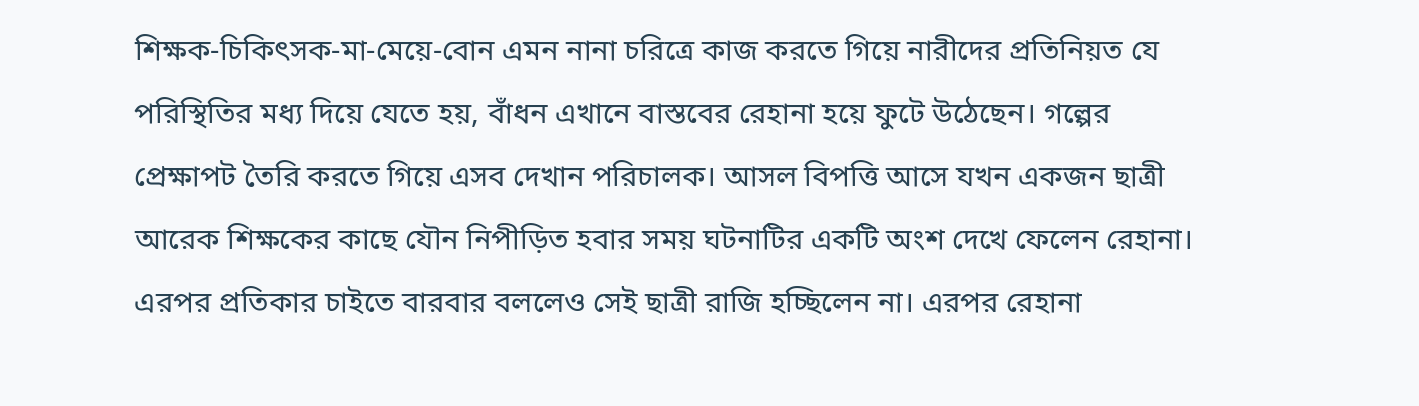শিক্ষক-চিকিৎসক-মা-মেয়ে-বোন এমন নানা চরিত্রে কাজ করতে গিয়ে নারীদের প্রতিনিয়ত যে পরিস্থিতির মধ্য দিয়ে যেতে হয়, বাঁধন এখানে বাস্তবের রেহানা হয়ে ফুটে উঠেছেন। গল্পের প্রেক্ষাপট তৈরি করতে গিয়ে এসব দেখান পরিচালক। আসল বিপত্তি আসে যখন একজন ছাত্রী আরেক শিক্ষকের কাছে যৌন নিপীড়িত হবার সময় ঘটনাটির একটি অংশ দেখে ফেলেন রেহানা। এরপর প্রতিকার চাইতে বারবার বললেও সেই ছাত্রী রাজি হচ্ছিলেন না। এরপর রেহানা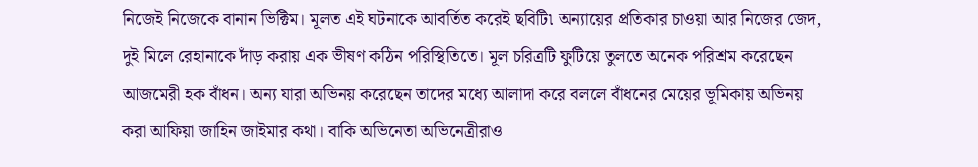নিজেই নিজেকে বানান ভিক্টিম। মূলত এই ঘটনাকে আবর্তিত করেই ছবিটি৷ অন্যায়ের প্রতিকার চাওয়া আর নিজের জেদ, দুই মিলে রেহানাকে দাঁড় করায় এক ভীষণ কঠিন পরিস্থিতিতে। মূল চরিত্রটি ফুটিয়ে তুলতে অনেক পরিশ্রম করেছেন আজমেরী হক বাঁধন। অন্য যারা অভিনয় করেছেন তাদের মধ্যে আলাদা করে বললে বাঁধনের মেয়ের ভূমিকায় অভিনয় করা আফিয়া জাহিন জাইমার কথা। বাকি অভিনেতা অভিনেত্রীরাও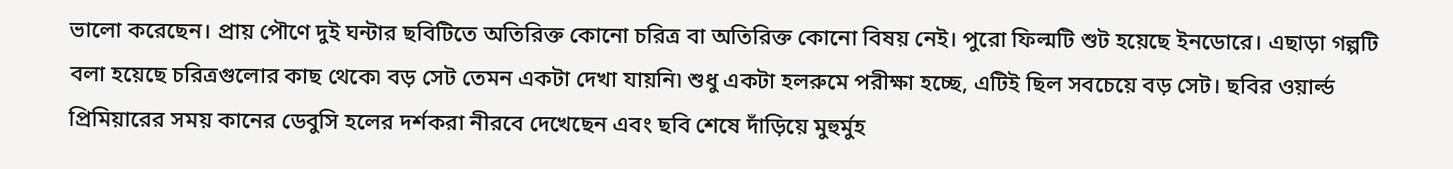ভালো করেছেন। প্রায় পৌণে দুই ঘন্টার ছবিটিতে অতিরিক্ত কোনো চরিত্র বা অতিরিক্ত কোনো বিষয় নেই। পুরো ফিল্মটি শুট হয়েছে ইনডোরে। এছাড়া গল্পটি বলা হয়েছে চরিত্রগুলোর কাছ থেকে৷ বড় সেট তেমন একটা দেখা যায়নি৷ শুধু একটা হলরুমে পরীক্ষা হচ্ছে, এটিই ছিল সবচেয়ে বড় সেট। ছবির ওয়ার্ল্ড প্রিমিয়ারের সময় কানের ডেবুসি হলের দর্শকরা নীরবে দেখেছেন এবং ছবি শেষে দাঁড়িয়ে মুহুর্মুহ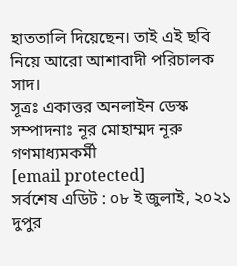হাততালি দিয়েছেন। তাই এই ছবি নিয়ে আরো আশাবাদী পরিচালক সাদ।
সূত্রঃ একাত্তর অনলাইন ডেস্ক
সম্পাদনাঃ নূর মোহাম্মদ নূরু
গণমাধ্যমকর্মী
[email protected]
সর্বশেষ এডিট : ০৮ ই জুলাই, ২০২১ দুপুর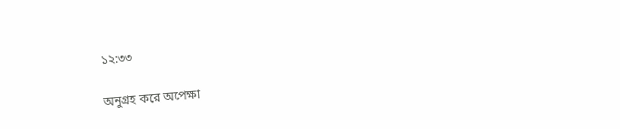১২:৩৩

অনুগ্রহ করে অপেক্ষা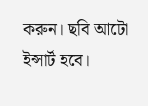করুন। ছবি আটো ইন্সার্ট হবে।